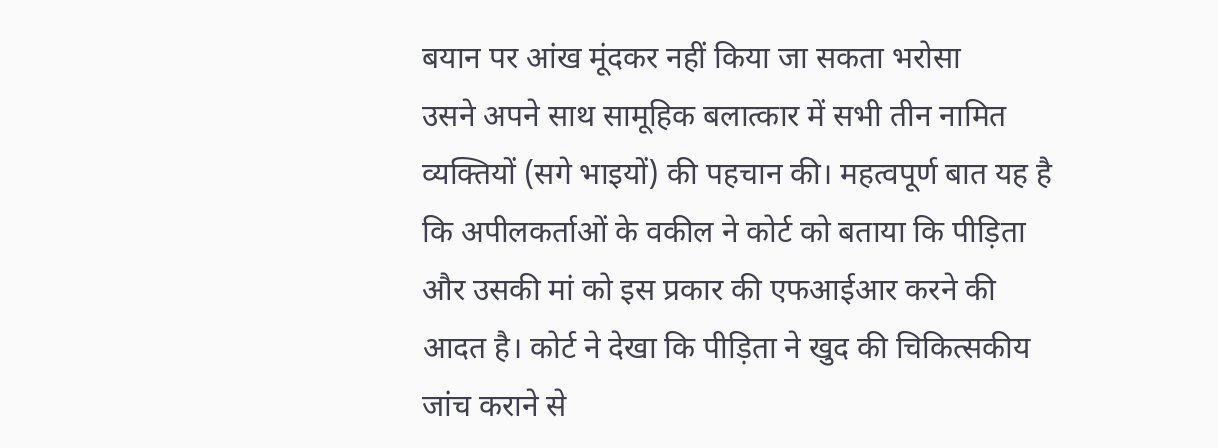बयान पर आंख मूंदकर नहीं किया जा सकता भरोसा
उसने अपने साथ सामूहिक बलात्कार में सभी तीन नामित व्यक्तियों (सगे भाइयों) की पहचान की। महत्वपूर्ण बात यह है कि अपीलकर्ताओं के वकील ने कोर्ट को बताया कि पीड़िता और उसकी मां को इस प्रकार की एफआईआर करने की आदत है। कोर्ट ने देखा कि पीड़िता ने खुद की चिकित्सकीय जांच कराने से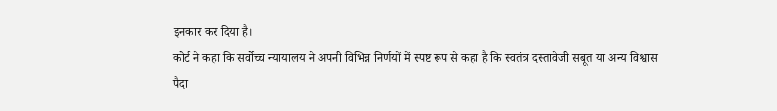इनकार कर दिया है।
कोर्ट ने कहा कि सर्वोच्च न्यायालय ने अपनी विभिन्न निर्णयों में स्पष्ट रूप से कहा है कि स्वतंत्र दस्तावेजी सबूत या अन्य विश्वास पैदा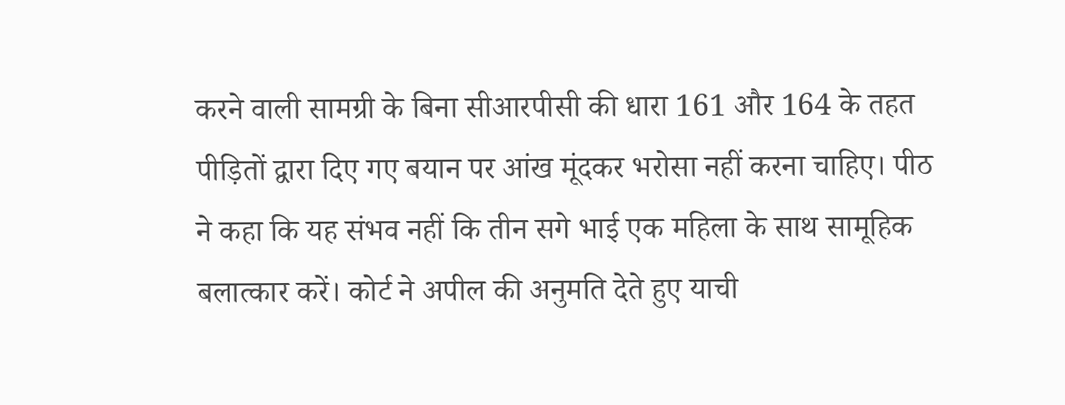करने वाली सामग्री के बिना सीआरपीसी की धारा 161 और 164 के तहत पीड़ितों द्वारा दिए गए बयान पर आंख मूंदकर भरोसा नहीं करना चाहिए। पीठ ने कहा कि यह संभव नहीं कि तीन सगे भाई एक महिला के साथ सामूहिक बलात्कार करें। कोर्ट ने अपील की अनुमति देते हुए याची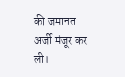की जमानत अर्जी मंजूर कर ली।